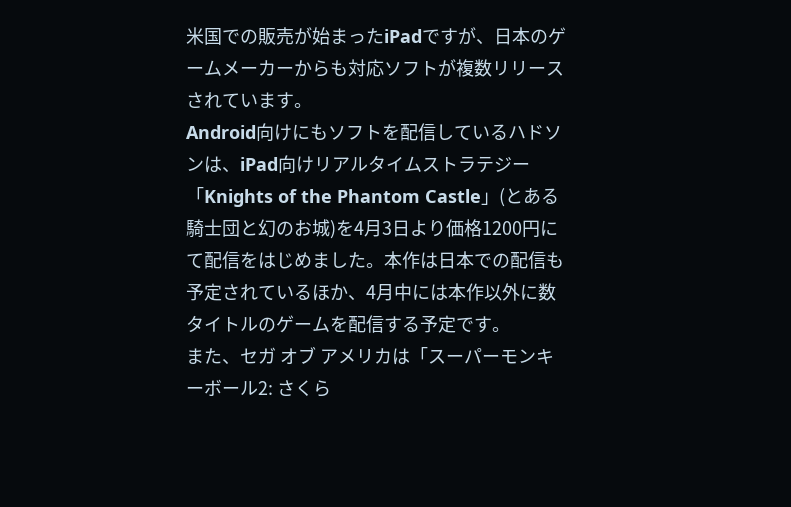米国での販売が始まったiPadですが、日本のゲームメーカーからも対応ソフトが複数リリースされています。
Android向けにもソフトを配信しているハドソンは、iPad向けリアルタイムストラテジー「Knights of the Phantom Castle」(とある騎士団と幻のお城)を4月3日より価格1200円にて配信をはじめました。本作は日本での配信も予定されているほか、4月中には本作以外に数タイトルのゲームを配信する予定です。
また、セガ オブ アメリカは「スーパーモンキーボール2: さくら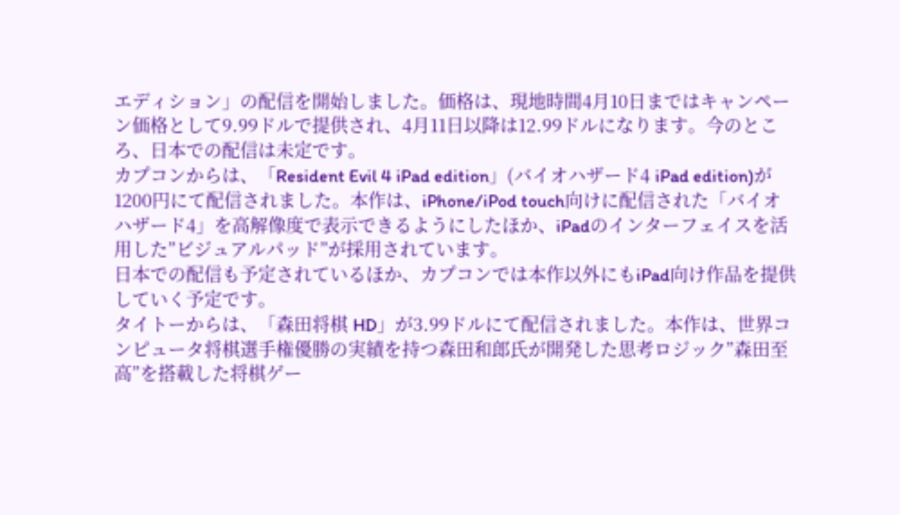エディション」の配信を開始しました。価格は、現地時間4月10日まではキャンペーン価格として9.99ドルで提供され、4月11日以降は12.99ドルになります。今のところ、日本での配信は未定です。
カプコンからは、「Resident Evil 4 iPad edition」(バイオハザード4 iPad edition)が1200円にて配信されました。本作は、iPhone/iPod touch向けに配信された「バイオハザード4」を高解像度で表示できるようにしたほか、iPadのインターフェイスを活用した”ビジュアルパッド”が採用されています。
日本での配信も予定されているほか、カプコンでは本作以外にもiPad向け作品を提供していく予定です。
タイトーからは、「森田将棋 HD」が3.99ドルにて配信されました。本作は、世界コンピュータ将棋選手権優勝の実績を持つ森田和郎氏が開発した思考ロジック”森田至高”を搭載した将棋ゲー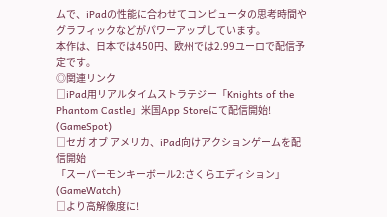ムで、iPadの性能に合わせてコンピュータの思考時間やグラフィックなどがパワーアップしています。
本作は、日本では450円、欧州では2.99ユーロで配信予定です。
◎関連リンク
□iPad用リアルタイムストラテジー「Knights of the Phantom Castle」米国App Storeにて配信開始! (GameSpot)
□セガ オブ アメリカ、iPad向けアクションゲームを配信開始
「スーパーモンキーボール2:さくらエディション」 (GameWatch)
□より高解像度に!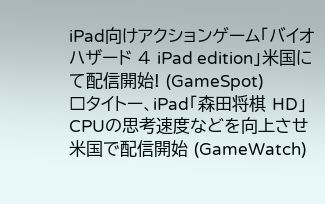iPad向けアクションゲーム「バイオハザード 4 iPad edition」米国にて配信開始! (GameSpot)
□タイトー、iPad「森田将棋 HD」
CPUの思考速度などを向上させ米国で配信開始 (GameWatch)